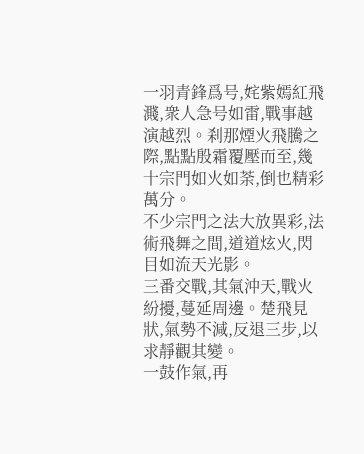一羽青鋒爲号,姹紫嫣紅飛濺,衆人急号如雷,戰事越演越烈。刹那煙火飛騰之際,點點殷霜覆壓而至,幾十宗門如火如荼,倒也精彩萬分。
不少宗門之法大放異彩,法術飛舞之間,道道炫火,閃目如流天光影。
三番交戰,其氣沖天,戰火紛擾,蔓延周邊。楚飛見狀,氣勢不減,反退三步,以求靜觀其變。
一鼓作氣,再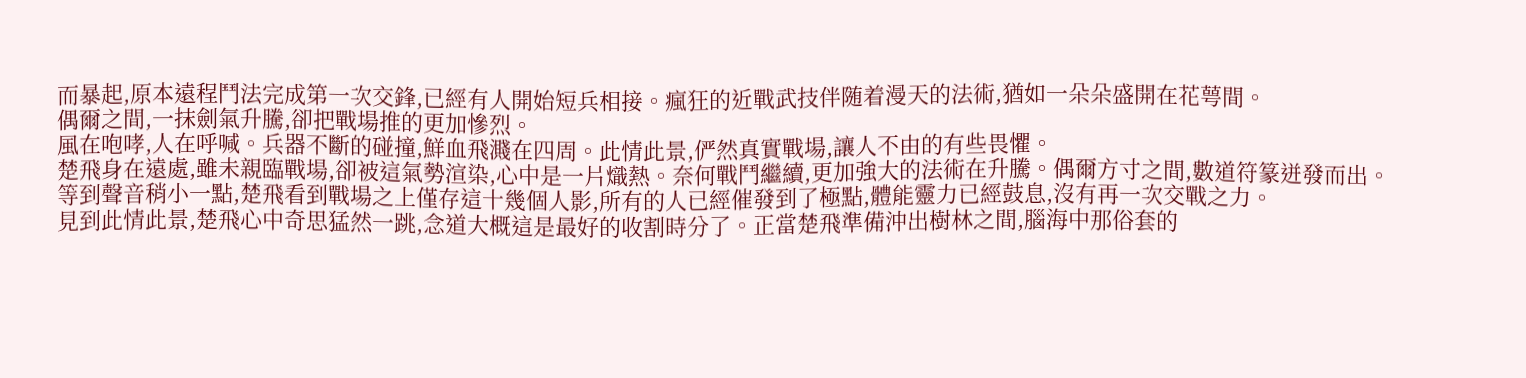而暴起,原本遠程鬥法完成第一次交鋒,已經有人開始短兵相接。瘋狂的近戰武技伴随着漫天的法術,猶如一朵朵盛開在花萼間。
偶爾之間,一抹劍氣升騰,卻把戰場推的更加慘烈。
風在咆哮,人在呼喊。兵器不斷的碰撞,鮮血飛濺在四周。此情此景,俨然真實戰場,讓人不由的有些畏懼。
楚飛身在遠處,雖未親臨戰場,卻被這氣勢渲染,心中是一片熾熱。奈何戰鬥繼續,更加強大的法術在升騰。偶爾方寸之間,數道符篆迸發而出。
等到聲音稍小一點,楚飛看到戰場之上僅存這十幾個人影,所有的人已經催發到了極點,體能靈力已經鼓息,沒有再一次交戰之力。
見到此情此景,楚飛心中奇思猛然一跳,念道大概這是最好的收割時分了。正當楚飛準備沖出樹林之間,腦海中那俗套的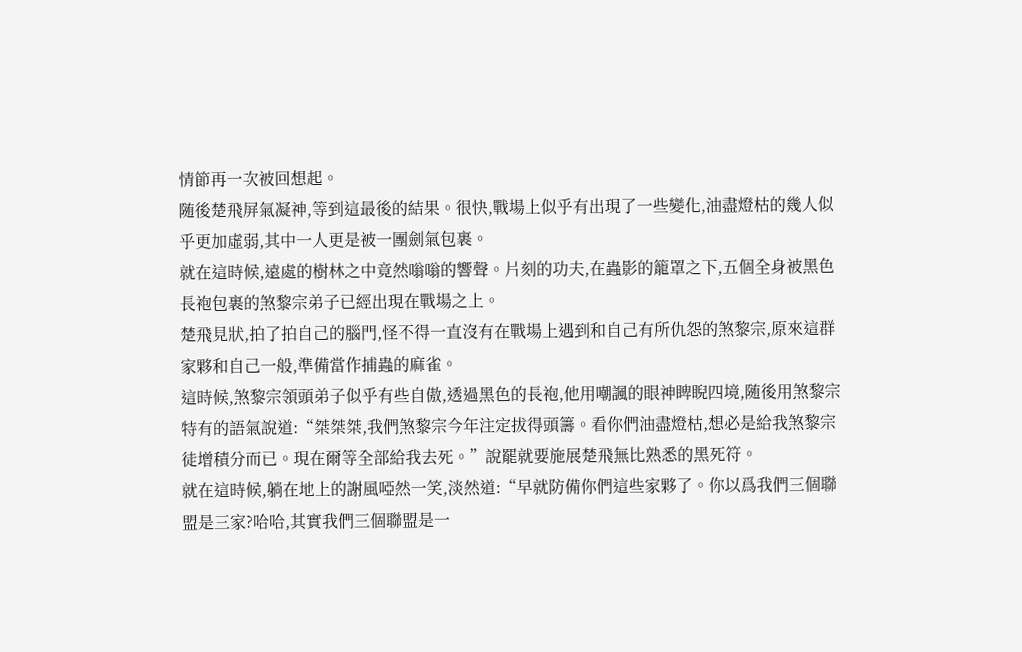情節再一次被回想起。
随後楚飛屏氣凝神,等到這最後的結果。很快,戰場上似乎有出現了一些變化,油盡燈枯的幾人似乎更加虛弱,其中一人更是被一團劍氣包裹。
就在這時候,遠處的樹林之中竟然嗡嗡的響聲。片刻的功夫,在蟲影的籠罩之下,五個全身被黑色長袍包裹的煞黎宗弟子已經出現在戰場之上。
楚飛見狀,拍了拍自己的腦門,怪不得一直沒有在戰場上遇到和自己有所仇怨的煞黎宗,原來這群家夥和自己一般,準備當作捕蟲的麻雀。
這時候,煞黎宗領頭弟子似乎有些自傲,透過黑色的長袍,他用嘲諷的眼神睥睨四境,随後用煞黎宗特有的語氣說道:“桀桀桀,我們煞黎宗今年注定拔得頭籌。看你們油盡燈枯,想必是給我煞黎宗徒增積分而已。現在爾等全部給我去死。”說罷就要施展楚飛無比熟悉的黑死符。
就在這時候,躺在地上的謝風啞然一笑,淡然道:“早就防備你們這些家夥了。你以爲我們三個聯盟是三家?哈哈,其實我們三個聯盟是一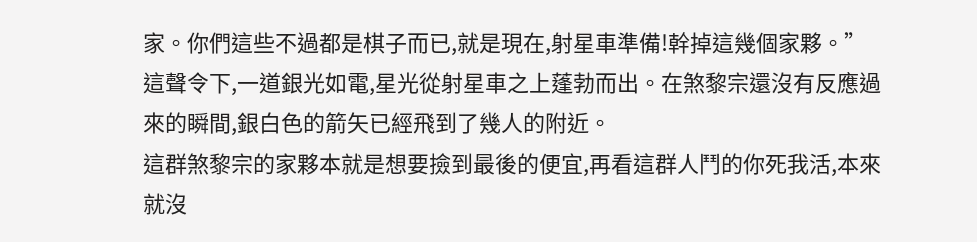家。你們這些不過都是棋子而已,就是現在,射星車準備!幹掉這幾個家夥。”
這聲令下,一道銀光如電,星光從射星車之上蓬勃而出。在煞黎宗還沒有反應過來的瞬間,銀白色的箭矢已經飛到了幾人的附近。
這群煞黎宗的家夥本就是想要撿到最後的便宜,再看這群人鬥的你死我活,本來就沒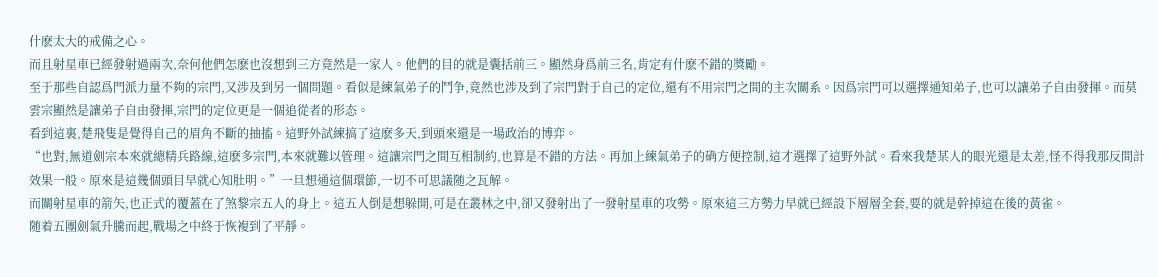什麽太大的戒備之心。
而且射星車已經發射過兩次,奈何他們怎麽也沒想到三方竟然是一家人。他們的目的就是囊括前三。顯然身爲前三名,肯定有什麽不錯的獎勵。
至于那些自認爲門派力量不夠的宗門,又涉及到另一個問題。看似是練氣弟子的鬥争,竟然也涉及到了宗門對于自己的定位,還有不用宗門之間的主次關系。因爲宗門可以選擇通知弟子,也可以讓弟子自由發揮。而莫雲宗顯然是讓弟子自由發揮,宗門的定位更是一個追從者的形态。
看到這裏,楚飛隻是覺得自己的眉角不斷的抽搐。這野外試練搞了這麽多天,到頭來還是一場政治的博弈。
“也對,無道劍宗本來就總精兵路線,這麽多宗門,本來就難以管理。這讓宗門之間互相制約,也算是不錯的方法。再加上練氣弟子的确方便控制,這才選擇了這野外試。看來我楚某人的眼光還是太差,怪不得我那反間計效果一般。原來是這幾個頭目早就心知肚明。”一旦想通這個環節,一切不可思議随之瓦解。
而關射星車的箭矢,也正式的覆蓋在了煞黎宗五人的身上。這五人倒是想躲開,可是在叢林之中,卻又發射出了一發射星車的攻勢。原來這三方勢力早就已經設下層層全套,要的就是幹掉這在後的黃雀。
随着五團劍氣升騰而起,戰場之中終于恢複到了平靜。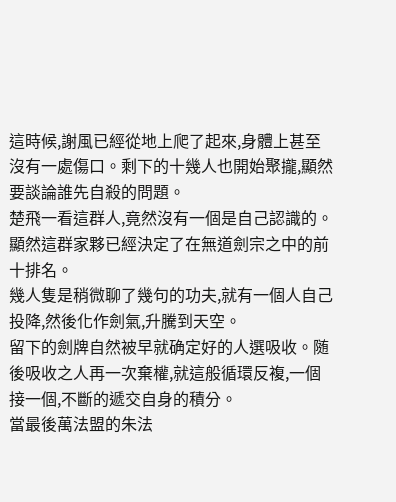這時候,謝風已經從地上爬了起來,身體上甚至沒有一處傷口。剩下的十幾人也開始聚攏,顯然要談論誰先自殺的問題。
楚飛一看這群人,竟然沒有一個是自己認識的。顯然這群家夥已經決定了在無道劍宗之中的前十排名。
幾人隻是稍微聊了幾句的功夫,就有一個人自己投降,然後化作劍氣,升騰到天空。
留下的劍牌自然被早就确定好的人選吸收。随後吸收之人再一次棄權,就這般循環反複,一個接一個,不斷的遞交自身的積分。
當最後萬法盟的朱法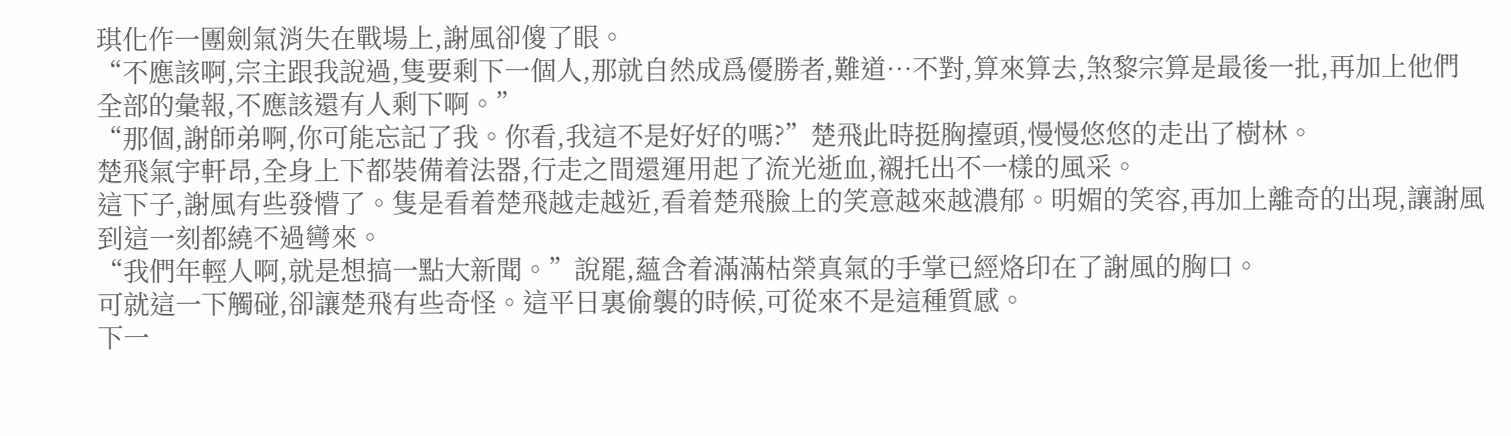琪化作一團劍氣消失在戰場上,謝風卻傻了眼。
“不應該啊,宗主跟我說過,隻要剩下一個人,那就自然成爲優勝者,難道…不對,算來算去,煞黎宗算是最後一批,再加上他們全部的彙報,不應該還有人剩下啊。”
“那個,謝師弟啊,你可能忘記了我。你看,我這不是好好的嗎?”楚飛此時挺胸擡頭,慢慢悠悠的走出了樹林。
楚飛氣宇軒昂,全身上下都裝備着法器,行走之間還運用起了流光逝血,襯托出不一樣的風采。
這下子,謝風有些發懵了。隻是看着楚飛越走越近,看着楚飛臉上的笑意越來越濃郁。明媚的笑容,再加上離奇的出現,讓謝風到這一刻都繞不過彎來。
“我們年輕人啊,就是想搞一點大新聞。”說罷,蘊含着滿滿枯榮真氣的手掌已經烙印在了謝風的胸口。
可就這一下觸碰,卻讓楚飛有些奇怪。這平日裏偷襲的時候,可從來不是這種質感。
下一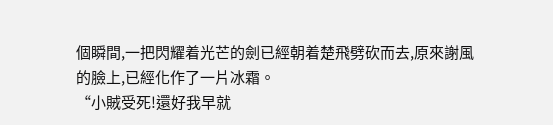個瞬間,一把閃耀着光芒的劍已經朝着楚飛劈砍而去,原來謝風的臉上,已經化作了一片冰霜。
“小賊受死!還好我早就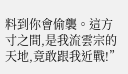料到你會偷襲。這方寸之間,是我流雲宗的天地,竟敢跟我近戰!”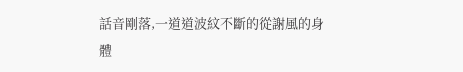話音剛落,一道道波紋不斷的從謝風的身體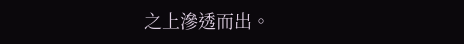之上滲透而出。